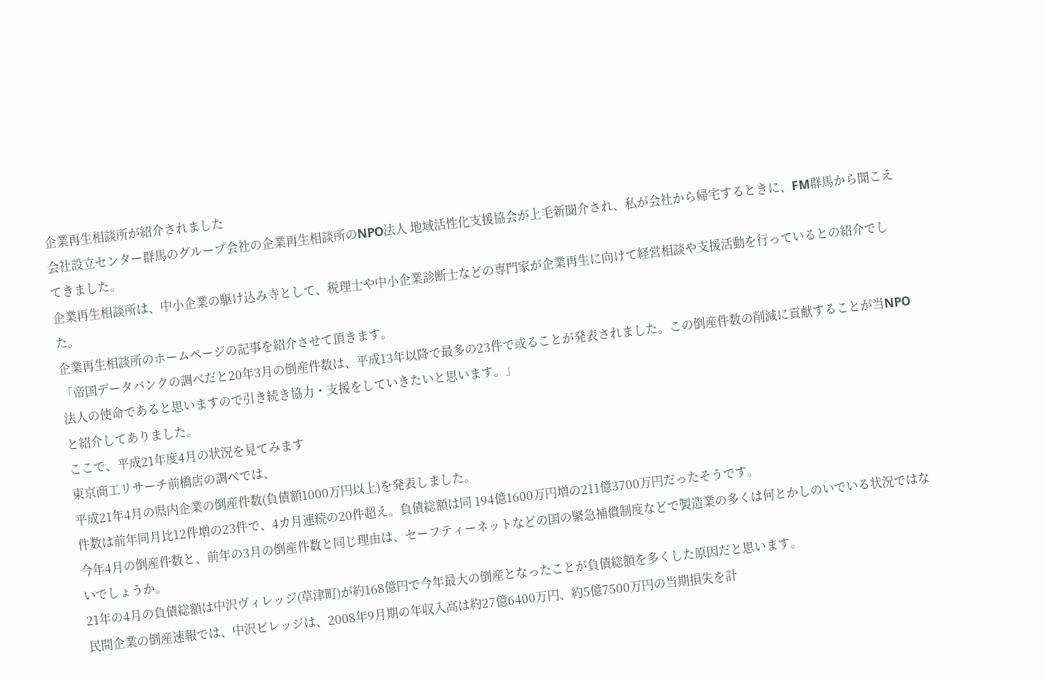企業再生相談所が紹介されました
会社設立センター群馬のグループ会社の企業再生相談所のNPO法人 地域活性化支援協会が上毛新聞介され、私が会社から帰宅するときに、FM群馬から聞こえてきました。
企業再生相談所は、中小企業の駆け込み寺として、税理士や中小企業診断士などの専門家が企業再生に向けて経営相談や支援活動を行っているとの紹介でした。
企業再生相談所のホームページの記事を紹介させて頂きます。
「帝国データバンクの調べだと20年3月の倒産件数は、平成13年以降で最多の23件で或ることが発表されました。この倒産件数の削減に貢献することが当NPO法人の使命であると思いますので引き続き協力・支援をしていきたいと思います。」
と紹介してありました。
ここで、平成21年度4月の状況を見てみます
東京商工リサーチ前橋店の調べでは、
平成21年4月の県内企業の倒産件数(負債額1000万円以上)を発表しました。
件数は前年同月比12件増の23件で、4カ月連続の20件超え。負債総額は同 194億1600万円増の211億3700万円だったそうです。
今年4月の倒産件数と、前年の3月の倒産件数と同じ理由は、セーフティーネットなどの国の緊急補償制度などで製造業の多くは何とかしのいでいる状況ではないでしょうか。
21年の4月の負債総額は中沢ヴィレッジ(草津町)が約168億円で今年最大の倒産となったことが負債総額を多くした原因だと思います。
民間企業の倒産速報では、中沢ビレッジは、2008年9月期の年収入高は約27億6400万円、約5億7500万円の当期損失を計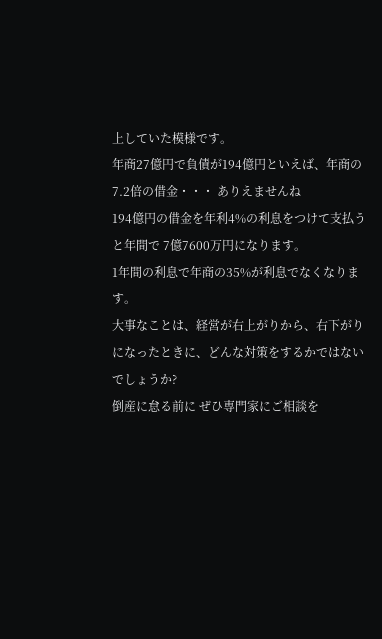上していた模様です。
年商27億円で負債が194億円といえば、年商の7.2倍の借金・・・ ありえませんね
194億円の借金を年利4%の利息をつけて支払うと年間で 7億7600万円になります。
1年間の利息で年商の35%が利息でなくなります。
大事なことは、経営が右上がりから、右下がりになったときに、どんな対策をするかではないでしょうか?
倒産に怠る前に ぜひ専門家にご相談を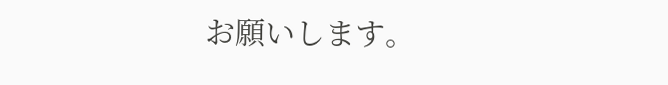お願いします。